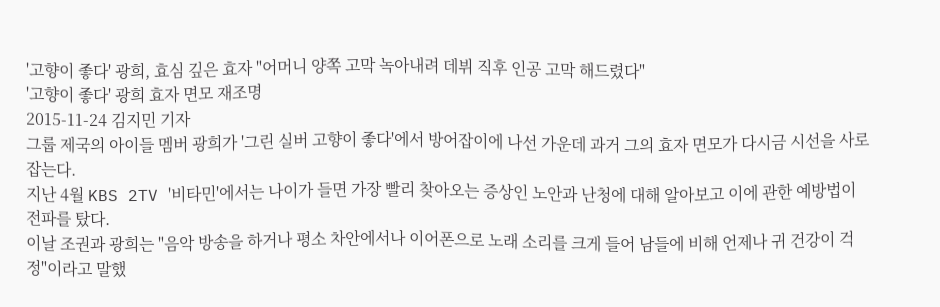'고향이 좋다' 광희, 효심 깊은 효자 "어머니 양쪽 고막 녹아내려 데뷔 직후 인공 고막 해드렸다"
'고향이 좋다' 광희 효자 면모 재조명
2015-11-24 김지민 기자
그룹 제국의 아이들 멤버 광희가 '그린 실버 고향이 좋다'에서 방어잡이에 나선 가운데 과거 그의 효자 면모가 다시금 시선을 사로잡는다.
지난 4월 KBS 2TV '비타민'에서는 나이가 들면 가장 빨리 찾아오는 증상인 노안과 난청에 대해 알아보고 이에 관한 예방법이 전파를 탔다.
이날 조권과 광희는 "음악 방송을 하거나 평소 차안에서나 이어폰으로 노래 소리를 크게 들어 남들에 비해 언제나 귀 건강이 걱정"이라고 말했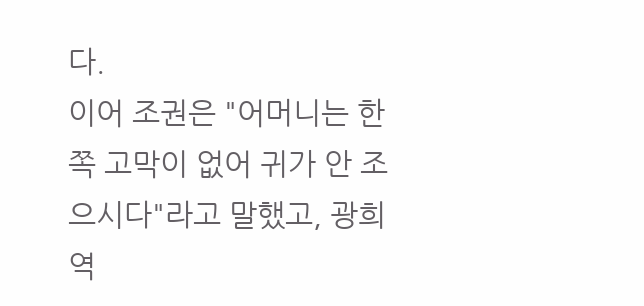다.
이어 조권은 "어머니는 한쪽 고막이 없어 귀가 안 조으시다"라고 말했고, 광희 역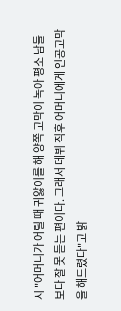시 "어머니가 어릴 때 귀앓이를 해 양쪽 고막이 녹아 평소 남들보다 잘 못 듣는 편이다. 그래서 데뷔 직후 어머니에게 인공고막을 해드렸다"고 밝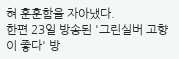혀 훈훈함을 자아냈다.
한편 23일 방송된 '그린실버 고향이 좋다' 방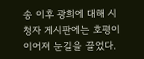송 이후 광희에 대해 시청자 게시판에는 호평이 이어져 눈길을 끌었다.